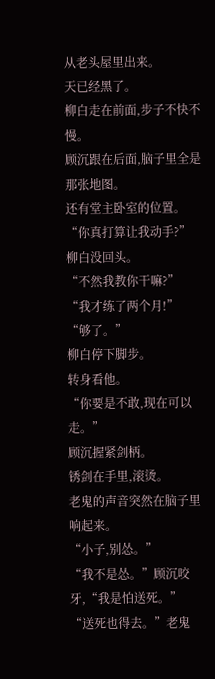从老头屋里出来。
天已经黑了。
柳白走在前面,步子不快不慢。
顾沉跟在后面,脑子里全是那张地图。
还有堂主卧室的位置。
“你真打算让我动手?”
柳白没回头。
“不然我教你干嘛?”
“我才练了两个月!”
“够了。”
柳白停下脚步。
转身看他。
“你要是不敢,现在可以走。”
顾沉握紧剑柄。
锈剑在手里,滚烫。
老鬼的声音突然在脑子里响起来。
“小子,别怂。”
“我不是怂。”顾沉咬牙,“我是怕送死。”
“送死也得去。”老鬼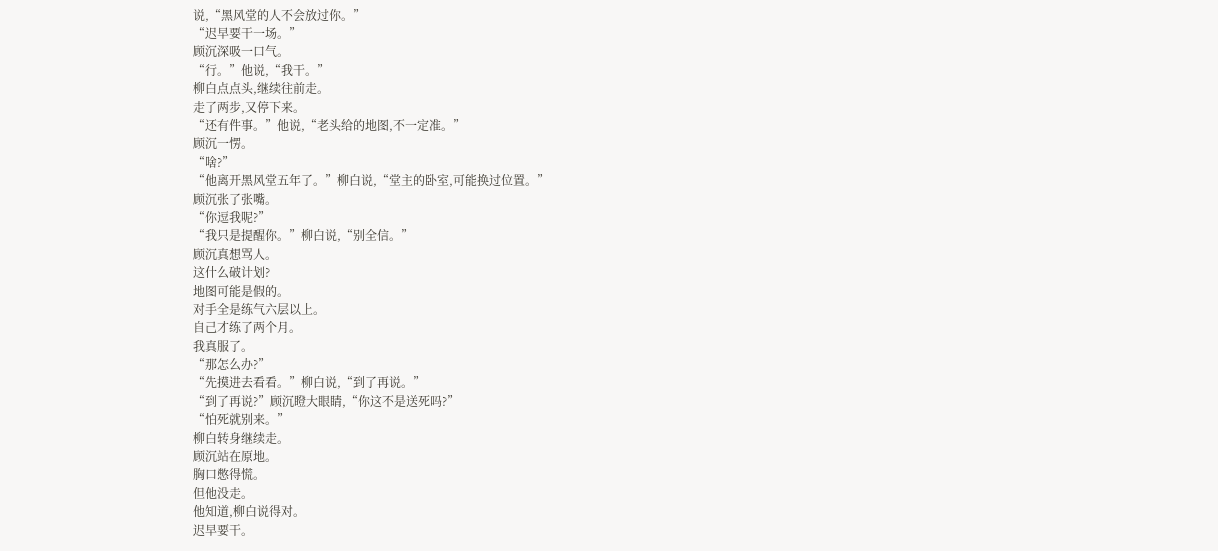说,“黑风堂的人不会放过你。”
“迟早要干一场。”
顾沉深吸一口气。
“行。”他说,“我干。”
柳白点点头,继续往前走。
走了两步,又停下来。
“还有件事。”他说,“老头给的地图,不一定准。”
顾沉一愣。
“啥?”
“他离开黑风堂五年了。”柳白说,“堂主的卧室,可能换过位置。”
顾沉张了张嘴。
“你逗我呢?”
“我只是提醒你。”柳白说,“别全信。”
顾沉真想骂人。
这什么破计划?
地图可能是假的。
对手全是练气六层以上。
自己才练了两个月。
我真服了。
“那怎么办?”
“先摸进去看看。”柳白说,“到了再说。”
“到了再说?”顾沉瞪大眼睛,“你这不是送死吗?”
“怕死就别来。”
柳白转身继续走。
顾沉站在原地。
胸口憋得慌。
但他没走。
他知道,柳白说得对。
迟早要干。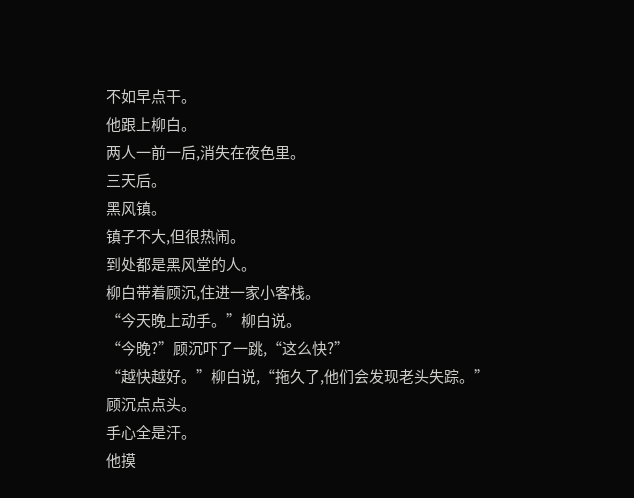不如早点干。
他跟上柳白。
两人一前一后,消失在夜色里。
三天后。
黑风镇。
镇子不大,但很热闹。
到处都是黑风堂的人。
柳白带着顾沉,住进一家小客栈。
“今天晚上动手。”柳白说。
“今晚?”顾沉吓了一跳,“这么快?”
“越快越好。”柳白说,“拖久了,他们会发现老头失踪。”
顾沉点点头。
手心全是汗。
他摸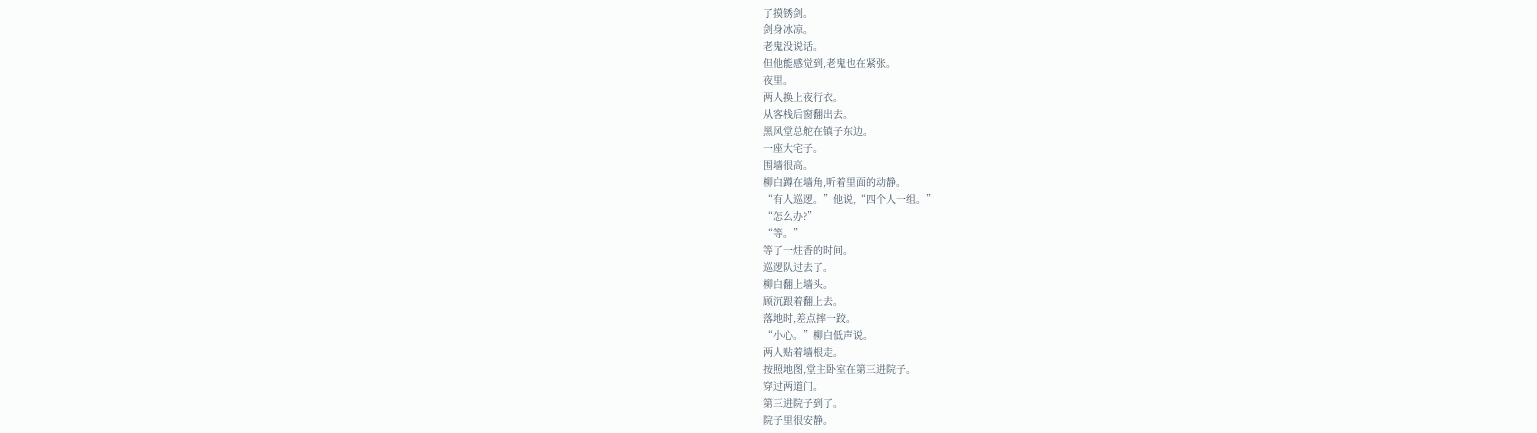了摸锈剑。
剑身冰凉。
老鬼没说话。
但他能感觉到,老鬼也在紧张。
夜里。
两人换上夜行衣。
从客栈后窗翻出去。
黑风堂总舵在镇子东边。
一座大宅子。
围墙很高。
柳白蹲在墙角,听着里面的动静。
“有人巡逻。”他说,“四个人一组。”
“怎么办?”
“等。”
等了一炷香的时间。
巡逻队过去了。
柳白翻上墙头。
顾沉跟着翻上去。
落地时,差点摔一跤。
“小心。”柳白低声说。
两人贴着墙根走。
按照地图,堂主卧室在第三进院子。
穿过两道门。
第三进院子到了。
院子里很安静。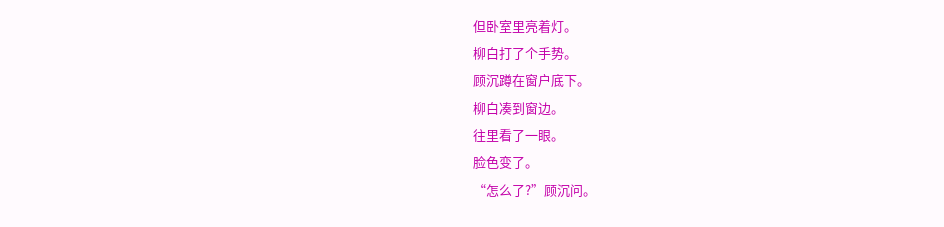但卧室里亮着灯。
柳白打了个手势。
顾沉蹲在窗户底下。
柳白凑到窗边。
往里看了一眼。
脸色变了。
“怎么了?”顾沉问。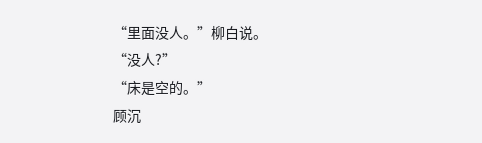“里面没人。”柳白说。
“没人?”
“床是空的。”
顾沉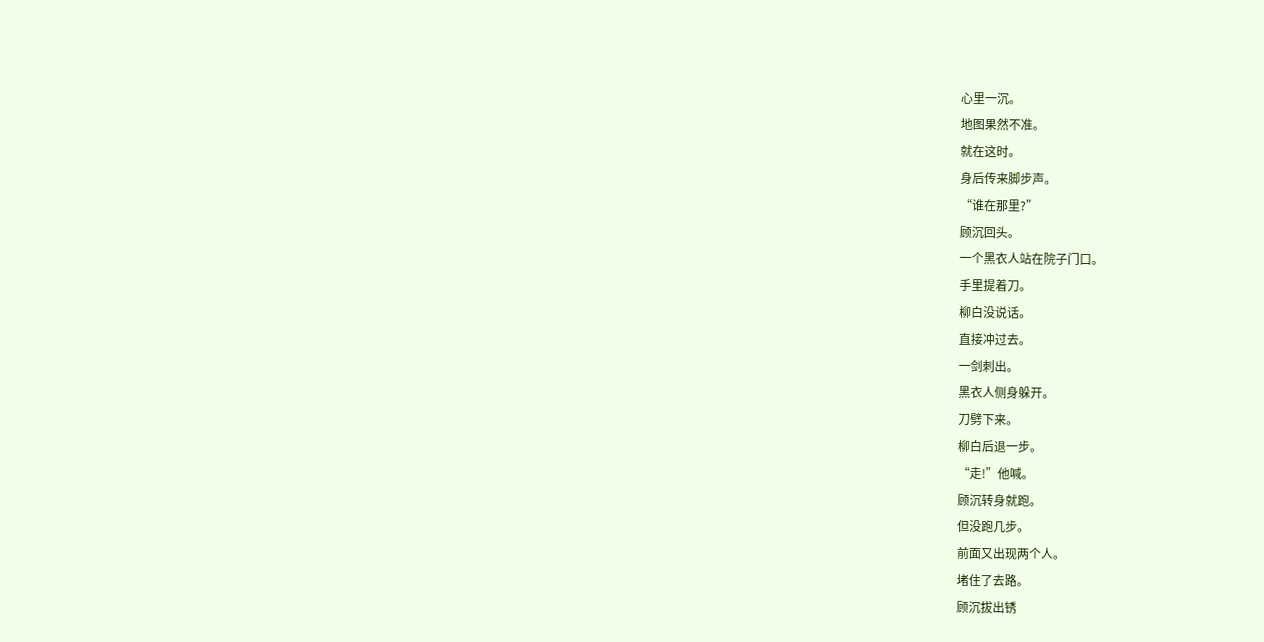心里一沉。
地图果然不准。
就在这时。
身后传来脚步声。
“谁在那里?”
顾沉回头。
一个黑衣人站在院子门口。
手里提着刀。
柳白没说话。
直接冲过去。
一剑刺出。
黑衣人侧身躲开。
刀劈下来。
柳白后退一步。
“走!”他喊。
顾沉转身就跑。
但没跑几步。
前面又出现两个人。
堵住了去路。
顾沉拔出锈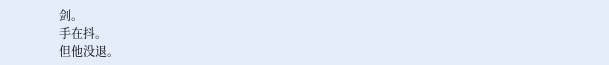剑。
手在抖。
但他没退。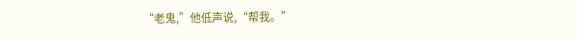“老鬼,”他低声说,“帮我。”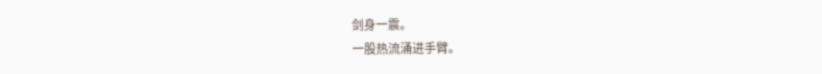剑身一震。
一股热流涌进手臂。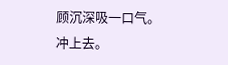顾沉深吸一口气。
冲上去。